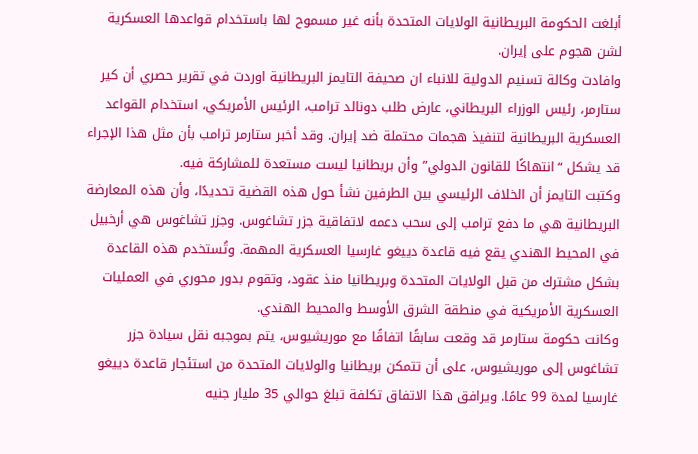أبلغت الحكومة البريطانية الولايات المتحدة بأنه غير مسموح لها باستخدام قواعدها العسكرية لشن هجوم على إيران.
وافادت وكالة تسنيم الدولية للانباء ان صحيفة التايمز البريطانية اوردت في تقرير حصري أن كير ستارمر، رئيس الوزراء البريطاني، عارض طلب دونالد ترامب، الرئيس الأمريكي، استخدام القواعد العسكرية البريطانية لتنفيذ هجمات محتملة ضد إيران. وقد أخبر ستارمر ترامب بأن مثل هذا الإجراء قد يشكل “انتهاكًا للقانون الدولي” وأن بريطانيا ليست مستعدة للمشاركة فيه.
وكتبت التايمز أن الخلاف الرئيسي بين الطرفين نشأ حول هذه القضية تحديدًا، وأن هذه المعارضة البريطانية هي ما دفع ترامب إلى سحب دعمه لاتفاقية جزر تشاغوس. وجزر تشاغوس هي أرخبيل في المحيط الهندي يقع فيه قاعدة دييغو غارسيا العسكرية المهمة. وتُستخدم هذه القاعدة بشكل مشترك من قبل الولايات المتحدة وبريطانيا منذ عقود، وتقوم بدور محوري في العمليات العسكرية الأمريكية في منطقة الشرق الأوسط والمحيط الهندي.
وكانت حكومة ستارمر قد وقعت سابقًا اتفاقًا مع موريشيوس، يتم بموجبه نقل سيادة جزر تشاغوس إلى موريشيوس، على أن تتمكن بريطانيا والولايات المتحدة من استئجار قاعدة دييغو غارسيا لمدة 99 عامًا. ويرافق هذا الاتفاق تكلفة تبلغ حوالي 35 مليار جنيه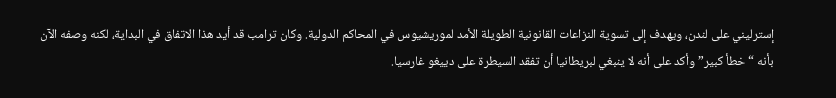إسترليني على لندن، ويهدف إلى تسوية النزاعات القانونية الطويلة الأمد لموريشيوس في المحاكم الدولية. وكان ترامب قد أيد هذا الاتفاق في البداية، لكنه وصفه الآن بأنه “خطأ كبير” وأكد على أنه لا ينبغي لبريطانيا أن تفقد السيطرة على دييغو غارسيا.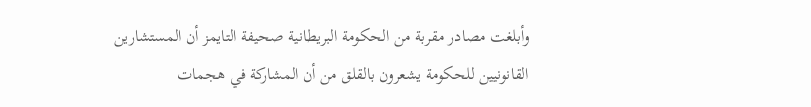وأبلغت مصادر مقربة من الحكومة البريطانية صحيفة التايمز أن المستشارين القانونيين للحكومة يشعرون بالقلق من أن المشاركة في هجمات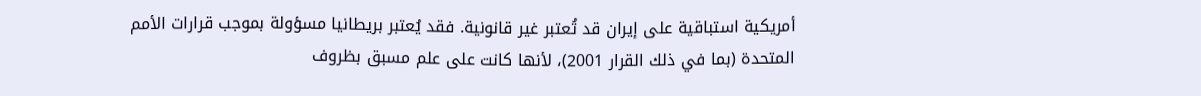أمريكية استباقية على إيران قد تُعتبر غير قانونية. فقد يُعتبر بريطانيا مسؤولة بموجب قرارات الأمم المتحدة (بما في ذلك القرار 2001)، لأنها كانت على علم مسبق بظروف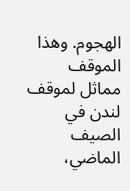الهجوم. وهذا الموقف مماثل لموقف لندن في الصيف الماضي،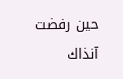حين رفضت آنذاك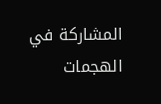المشاركة في الهجمات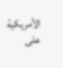الأمريكية على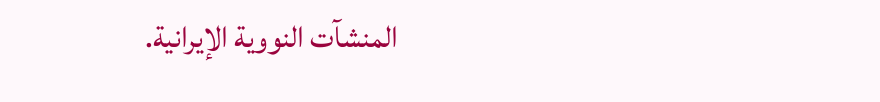المنشآت النووية الإيرانية.